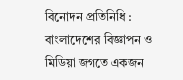বিনোদন প্রতিনিধি :
বাংলাদেশের বিজ্ঞাপন ও মিডিয়া জগতে একজন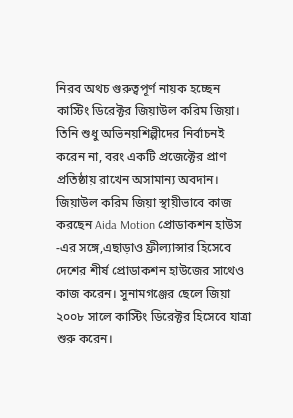নিরব অথচ গুরুত্বপূর্ণ নায়ক হচ্ছেন কাস্টিং ডিরেক্টর জিয়াউল করিম জিয়া। তিনি শুধু অভিনয়শিল্পীদের নির্বাচনই করেন না, বরং একটি প্রজেক্টের প্রাণ প্রতিষ্ঠায় রাখেন অসামান্য অবদান।
জিয়াউল করিম জিয়া স্থায়ীভাবে কাজ করছেন Aida Motion প্রোডাকশন হাউস -এর সঙ্গে,এছাড়াও ফ্রীল্যান্সার হিসেবে দেশের শীর্ষ প্রোডাকশন হাউজের সাথেও কাজ করেন। সুনামগঞ্জের ছেলে জিয়া ২০০৮ সালে কাস্টিং ডিরেক্টর হিসেবে যাত্রা শুরু করেন।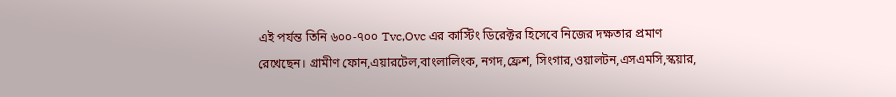এই পর্যন্ত তিনি ৬০০-৭০০ Tvc,Ovc এর কাস্টিং ডিরেক্টর হিসেবে নিজের দক্ষতার প্রমাণ রেখেছেন। গ্রামীণ ফোন,এয়ারটেল,বাংলালিংক, নগদ,ফ্রেশ, সিংগার,ওয়ালটন,এসএমসি,স্কয়ার,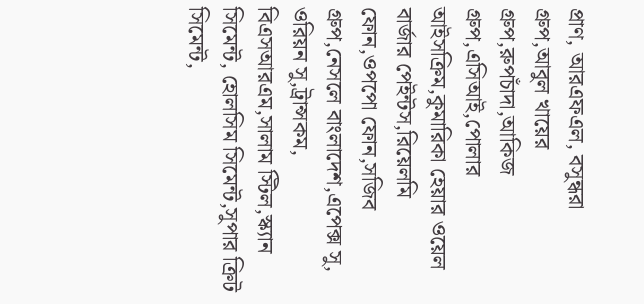প্রাণ, আরএফএল, বসুন্ধরা গ্রুপ,আবুল খায়ের গ্রুপ,রুপচাঁদা,আকিজ গ্রুপ,এসিআই,পোলার আইসক্রিম,কুমারিকা হেয়ার ওয়েল বার্জার পেইন্টস,রিয়েলমি ফোন,ওপপো ফোন,সজিব গ্রুপ,নেসলে বাংলাদেশ,এপেক্স সু, ওরিয়ন সু,ট্রান্সকম, বিএসআরএম,সালাম স্টিল,স্ক্যান সিমেন্ট, হোলসিম সিমেন্ট,সুপার ক্রিট সিমেন্ট,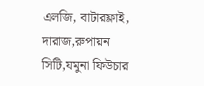এলজি, বাটারফ্লাই, দারাজ,রুপায়ন সিটি,যমুনা ফিউচার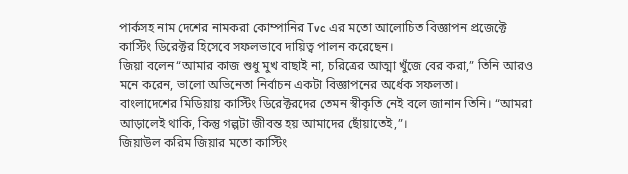পার্কসহ নাম দেশের নামকরা কোম্পানির Tvc এর মতো আলোচিত বিজ্ঞাপন প্রজেক্টে কাস্টিং ডিরেক্টর হিসেবে সফলভাবে দায়িত্ব পালন করেছেন।
জিয়া বলেন“আমার কাজ শুধু মুখ বাছাই না, চরিত্রের আত্মা খুঁজে বের করা,” তিনি আরও মনে করেন, ভালো অভিনেতা নির্বাচন একটা বিজ্ঞাপনের অর্ধেক সফলতা।
বাংলাদেশের মিডিয়ায় কাস্টিং ডিরেক্টরদের তেমন স্বীকৃতি নেই বলে জানান তিনি। “আমরা আড়ালেই থাকি, কিন্তু গল্পটা জীবন্ত হয় আমাদের ছোঁয়াতেই,”।
জিয়াউল করিম জিয়ার মতো কাস্টিং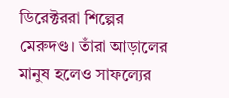ডিরেক্টররা শিল্পের মেরুদণ্ড। তাঁরা আড়ালের মানুষ হলেও সাফল্যের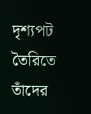দৃশ্যপট তৈরিতে তাঁদের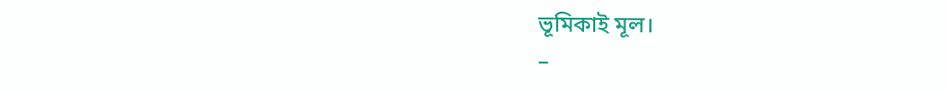ভূমিকাই মূল।
–